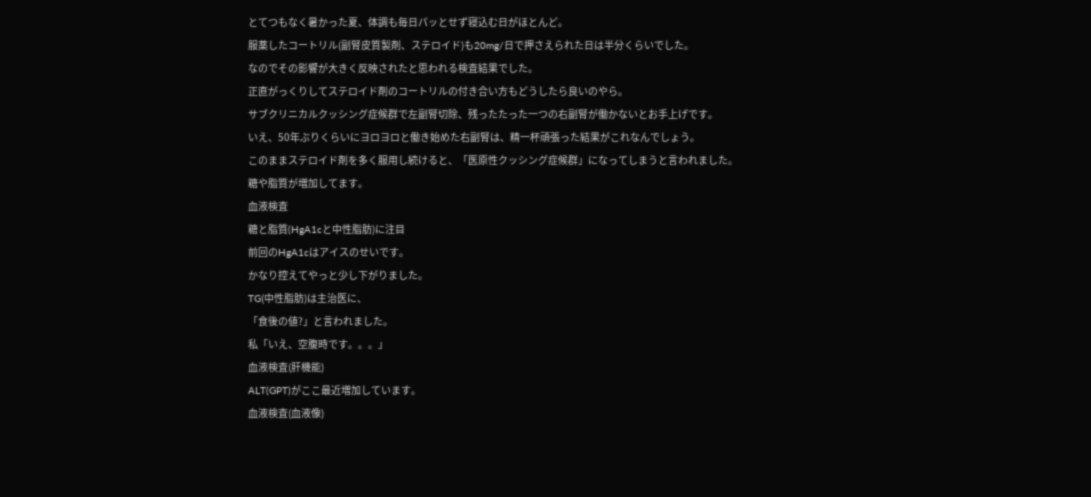とてつもなく暑かった夏、体調も毎日パッとせず寝込む日がほとんど。
服薬したコートリル(副腎皮質製剤、ステロイド)も20mg/日で押さえられた日は半分くらいでした。
なのでその影響が大きく反映されたと思われる検査結果でした。
正直がっくりしてステロイド剤のコートリルの付き合い方もどうしたら良いのやら。
サブクリニカルクッシング症候群で左副腎切除、残ったたった一つの右副腎が働かないとお手上げです。
いえ、50年ぶりくらいにヨロヨロと働き始めた右副腎は、精一杯頑張った結果がこれなんでしょう。
このままステロイド剤を多く服用し続けると、「医原性クッシング症候群」になってしまうと言われました。
糖や脂質が増加してます。
血液検査
糖と脂質(HgA1cと中性脂肪)に注目
前回のHgA1cはアイスのせいです。
かなり控えてやっと少し下がりました。
TG(中性脂肪)は主治医に、
「食後の値?」と言われました。
私「いえ、空腹時です。。。」
血液検査(肝機能)
ALT(GPT)がここ最近増加しています。
血液検査(血液像)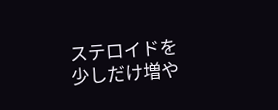ステロイドを少しだけ増や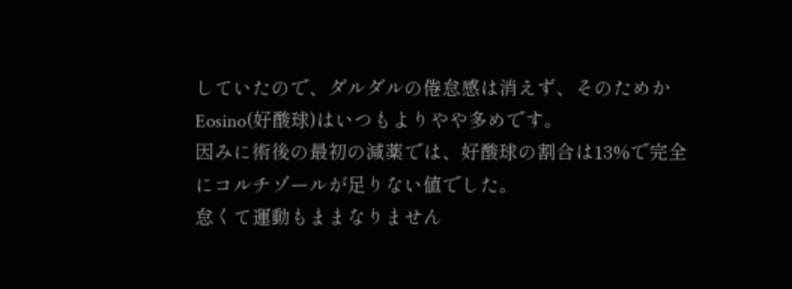していたので、ダルダルの倦怠感は消えず、そのためかEosino(好酸球)はいつもよりやや多めです。
因みに術後の最初の減薬では、好酸球の割合は13%で完全にコルチゾールが足りない値でした。
怠くて運動もままなりません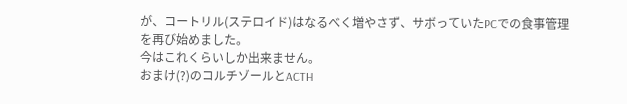が、コートリル(ステロイド)はなるべく増やさず、サボっていたPCでの食事管理を再び始めました。
今はこれくらいしか出来ません。
おまけ(?)のコルチゾールとACTH